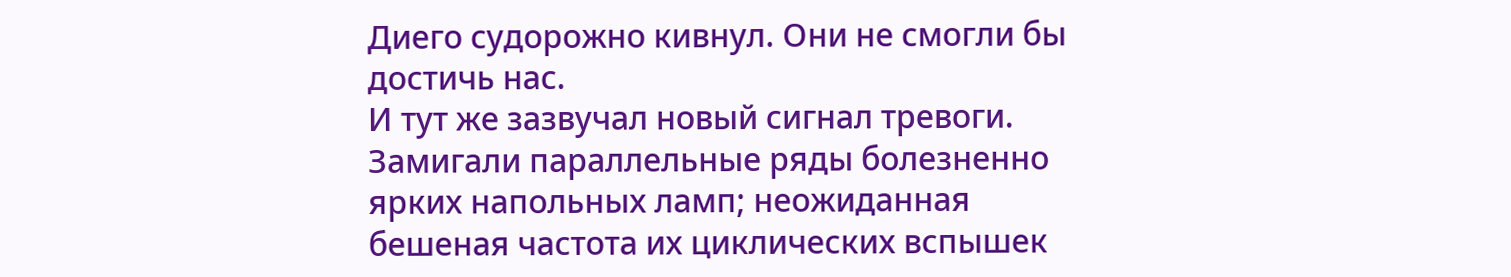Диего судорожно кивнул. Они не смогли бы достичь нас.
И тут же зазвучал новый сигнал тревоги. Замигали параллельные ряды болезненно ярких напольных ламп; неожиданная бешеная частота их циклических вспышек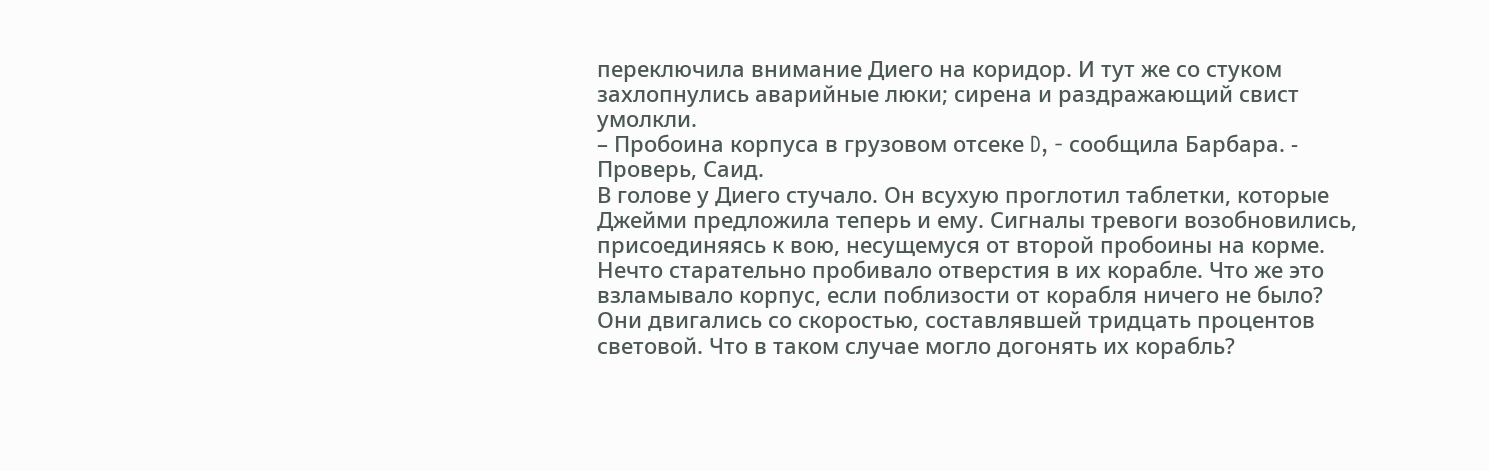переключила внимание Диего на коридор. И тут же со стуком захлопнулись аварийные люки; сирена и раздражающий свист умолкли.
– Пробоина корпуса в грузовом отсеке D, - сообщила Барбара. - Проверь, Саид.
В голове у Диего стучало. Он всухую проглотил таблетки, которые Джейми предложила теперь и ему. Сигналы тревоги возобновились, присоединяясь к вою, несущемуся от второй пробоины на корме. Нечто старательно пробивало отверстия в их корабле. Что же это взламывало корпус, если поблизости от корабля ничего не было? Они двигались со скоростью, составлявшей тридцать процентов световой. Что в таком случае могло догонять их корабль?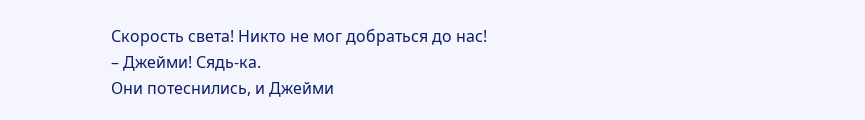Скорость света! Никто не мог добраться до нас!
– Джейми! Сядь-ка.
Они потеснились, и Джейми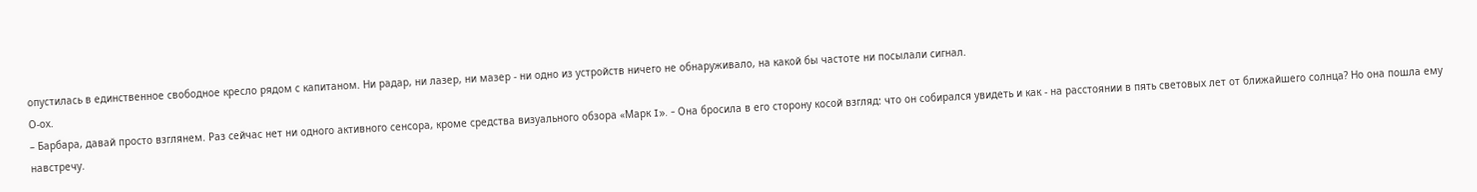опустилась в единственное свободное кресло рядом с капитаном. Ни радар, ни лазер, ни мазер - ни одно из устройств ничего не обнаруживало, на какой бы частоте ни посылали сигнал.
О-ох.
– Барбара, давай просто взглянем. Раз сейчас нет ни одного активного сенсора, кроме средства визуального обзора «Марк I». - Она бросила в его сторону косой взгляд: что он собирался увидеть и как - на расстоянии в пять световых лет от ближайшего солнца? Но она пошла ему навстречу.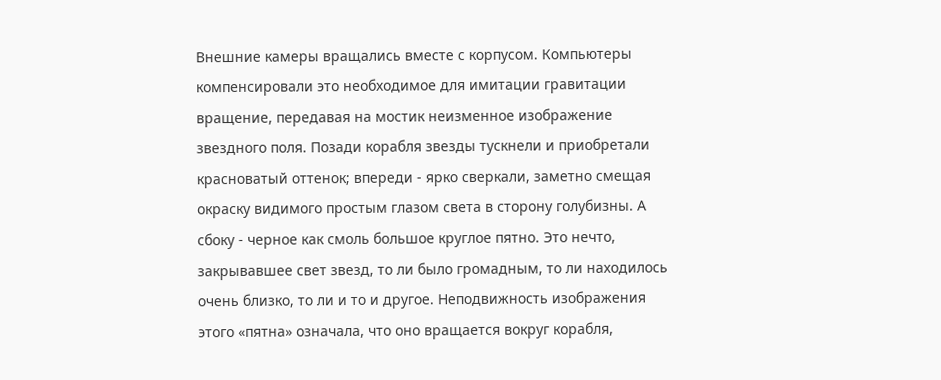Внешние камеры вращались вместе с корпусом. Компьютеры компенсировали это необходимое для имитации гравитации вращение, передавая на мостик неизменное изображение звездного поля. Позади корабля звезды тускнели и приобретали красноватый оттенок; впереди - ярко сверкали, заметно смещая окраску видимого простым глазом света в сторону голубизны. А сбоку - черное как смоль большое круглое пятно. Это нечто, закрывавшее свет звезд, то ли было громадным, то ли находилось очень близко, то ли и то и другое. Неподвижность изображения этого «пятна» означала, что оно вращается вокруг корабля,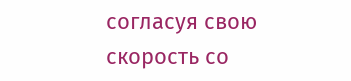согласуя свою скорость со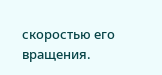скоростью его вращения.